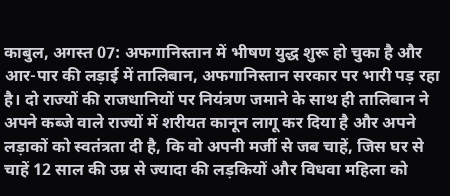काबुल, अगस्त 07: अफगानिस्तान में भीषण युद्ध शुरू हो चुका है और आर-पार की लड़ाई में तालिबान, अफगानिस्तान सरकार पर भारी पड़ रहा है। दो राज्यों की राजधानियों पर नियंत्रण जमाने के साथ ही तालिबान ने अपने कब्जे वाले राज्यों में शरीयत कानून लागू कर दिया है और अपने लड़ाकों को स्वतंत्रता दी है, कि वो अपनी मर्जी से जब चाहें, जिस घर से चाहें 12 साल की उम्र से ज्यादा की लड़कियों और विधवा महिला को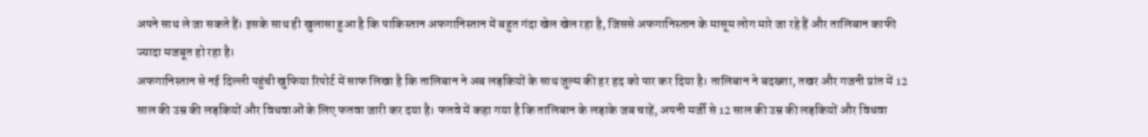अपने साथ ले जा सकते हैं। इसके साथ ही खुलासा हुआ है कि पाकिस्तान अफगानिस्तान में बहुत गंदा खेल खेल रहा है, जिससे अफगानिस्तान के मासूम लोग मारे जा रहे हैं और तालिबान काफी ज्यादा मजबूत हो रहा है।
अफगानिस्तान से नई दिल्ली पहुंची खुफिया रिपोर्ट में साफ लिखा है कि तालिबान ने अब लड़कियों के साथ जुल्म की हर हद को पार कर दिया है। तालिबान ने बदख्शा, तखर और गजनी प्रांत में 12 साल की उम्र की लड़कियों और विधवाओं के लिए फतवा जारी कर दया है। फतवे में कहा गया है कि तालिबान के लड़ाके जब चाहें, अपनी मर्जी से 12 साल की उम्र की लड़कियों और विधवा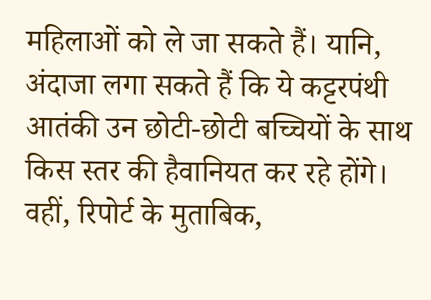महिलाओं को ले जा सकते हैं। यानि, अंदाजा लगा सकते हैं कि ये कट्टरपंथी आतंकी उन छोटी-छोटी बच्चियों के साथ किस स्तर की हैवानियत कर रहे होंगे। वहीं, रिपोर्ट के मुताबिक,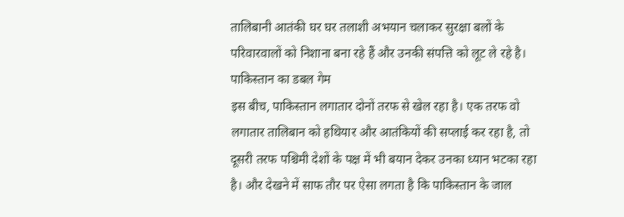तालिबानी आतंकी घर घर तलाशी अभयान चलाकर सुरक्षा बलों के परिवारवालों को निशाना बना रहे हैं और उनकी संपत्ति को लूट ले रहे है।
पाकिस्तान का डबल गेम
इस बीच, पाकिस्तान लगातार दोनों तरफ से खेल रहा है। एक तरफ वो लगातार तालिबान को हथियार और आतंकियों की सप्लाई कर रहा है, तो दूसरी तरफ पश्चिमी देशों के पक्ष में भी बयान देकर उनका ध्यान भटका रहा है। और देखने में साफ तौर पर ऐसा लगता है कि पाकिस्तान के जाल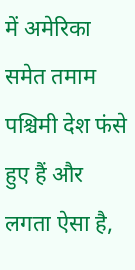में अमेरिका समेत तमाम पश्चिमी देश फंसे हुए हैं और लगता ऐसा है,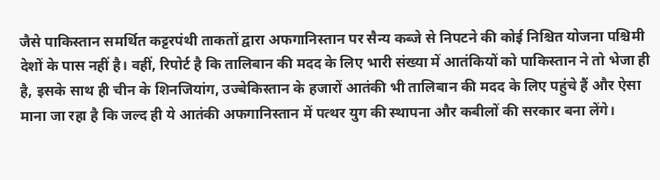जैसे पाकिस्तान समर्थित कट्टरपंथी ताकतों द्वारा अफगानिस्तान पर सैन्य कब्जे से निपटने की कोई निश्चित योजना पश्चिमी देशों के पास नहीं है। वहीं, रिपोर्ट है कि तालिबान की मदद के लिए भारी संख्या में आतंकियों को पाकिस्तान ने तो भेजा ही है, इसके साथ ही चीन के शिनजियांग, उज्बेकिस्तान के हजारों आतंकी भी तालिबान की मदद के लिए पहुंचे हैं और ऐसा माना जा रहा है कि जल्द ही ये आतंकी अफगानिस्तान में पत्थर युग की स्थापना और कबीलों की सरकार बना लेंगे।